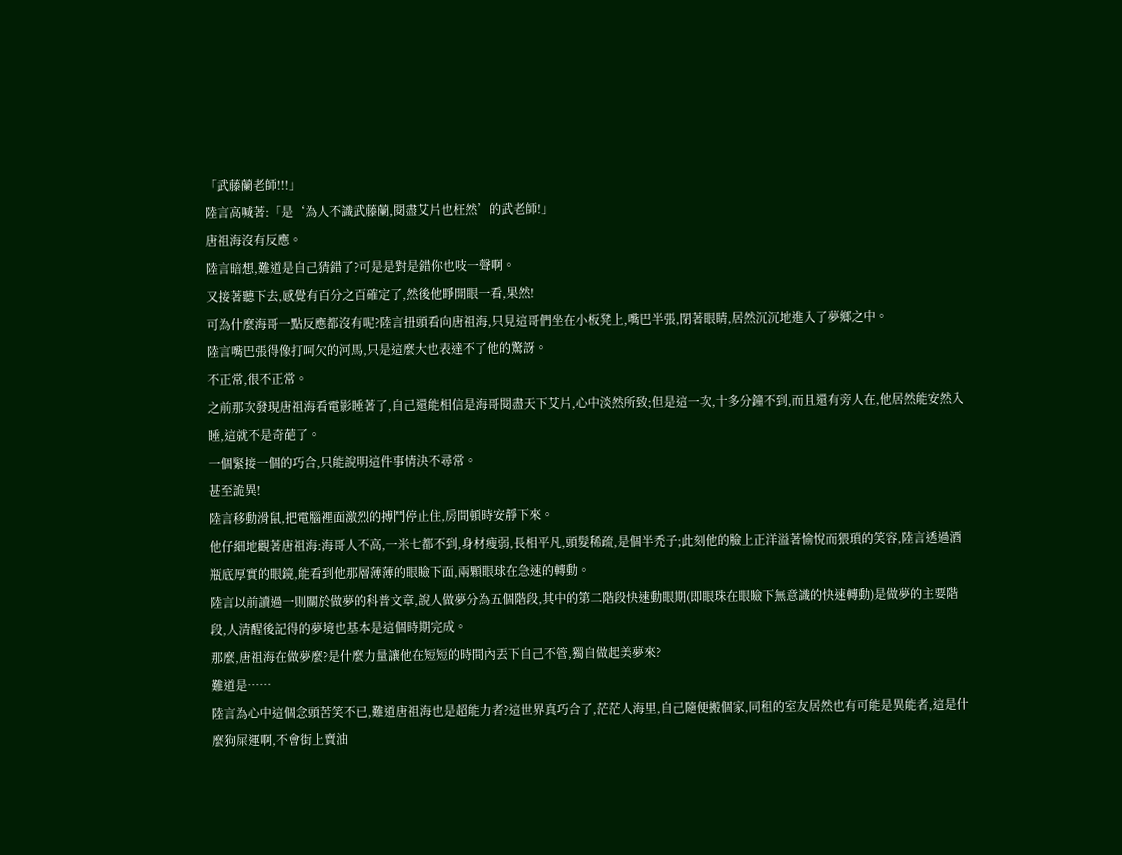「武藤蘭老師!!!」
陸言高喊著:「是‘為人不識武藤蘭,閱盡艾片也枉然’的武老師!」
唐祖海沒有反應。
陸言暗想,難道是自己猜錯了?可是是對是錯你也吱一聲啊。
又接著聽下去,感覺有百分之百確定了,然後他睜開眼一看,果然!
可為什麼海哥一點反應都沒有呢?陸言扭頭看向唐祖海,只見這哥們坐在小板凳上,嘴巴半張,閉著眼睛,居然沉沉地進入了夢鄉之中。
陸言嘴巴張得像打呵欠的河馬,只是這麼大也表達不了他的驚訝。
不正常,很不正常。
之前那次發現唐祖海看電影睡著了,自己還能相信是海哥閱盡天下艾片,心中淡然所致;但是這一次,十多分鐘不到,而且還有旁人在,他居然能安然入睡,這就不是奇葩了。
一個緊接一個的巧合,只能說明這件事情決不尋常。
甚至詭異!
陸言移動滑鼠,把電腦裡面激烈的搏鬥停止住,房間頓時安靜下來。
他仔細地觀著唐祖海:海哥人不高,一米七都不到,身材瘦弱,長相平凡,頭髮稀疏,是個半禿子;此刻他的臉上正洋溢著愉悅而猥瑣的笑容,陸言透過酒瓶底厚實的眼鏡,能看到他那層薄薄的眼瞼下面,兩顆眼球在急速的轉動。
陸言以前讀過一則關於做夢的科普文章,說人做夢分為五個階段,其中的第二階段快速動眼期(即眼珠在眼瞼下無意識的快速轉動)是做夢的主要階段,人清醒後記得的夢境也基本是這個時期完成。
那麼,唐祖海在做夢麼?是什麼力量讓他在短短的時間內丟下自己不管,獨自做起美夢來?
難道是……
陸言為心中這個念頭苦笑不已,難道唐祖海也是超能力者?這世界真巧合了,茫茫人海里,自己隨便搬個家,同租的室友居然也有可能是異能者,這是什麼狗屎運啊,不會街上賣油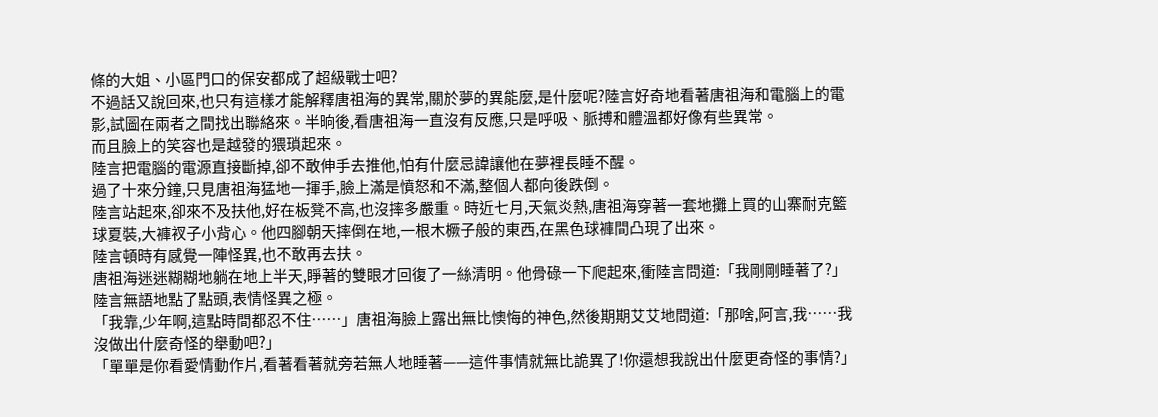條的大姐、小區門口的保安都成了超級戰士吧?
不過話又說回來,也只有這樣才能解釋唐祖海的異常,關於夢的異能麼,是什麼呢?陸言好奇地看著唐祖海和電腦上的電影,試圖在兩者之間找出聯絡來。半晌後,看唐祖海一直沒有反應,只是呼吸、脈搏和體溫都好像有些異常。
而且臉上的笑容也是越發的猥瑣起來。
陸言把電腦的電源直接斷掉,卻不敢伸手去推他,怕有什麼忌諱讓他在夢裡長睡不醒。
過了十來分鐘,只見唐祖海猛地一揮手,臉上滿是憤怒和不滿,整個人都向後跌倒。
陸言站起來,卻來不及扶他,好在板凳不高,也沒摔多嚴重。時近七月,天氣炎熱,唐祖海穿著一套地攤上買的山寨耐克籃球夏裝,大褲衩子小背心。他四腳朝天摔倒在地,一根木橛子般的東西,在黑色球褲間凸現了出來。
陸言頓時有感覺一陣怪異,也不敢再去扶。
唐祖海迷迷糊糊地躺在地上半天,睜著的雙眼才回復了一絲清明。他骨碌一下爬起來,衝陸言問道:「我剛剛睡著了?」
陸言無語地點了點頭,表情怪異之極。
「我靠,少年啊,這點時間都忍不住……」唐祖海臉上露出無比懊悔的神色,然後期期艾艾地問道:「那啥,阿言,我……我沒做出什麼奇怪的舉動吧?」
「單單是你看愛情動作片,看著看著就旁若無人地睡著——這件事情就無比詭異了!你還想我說出什麼更奇怪的事情?」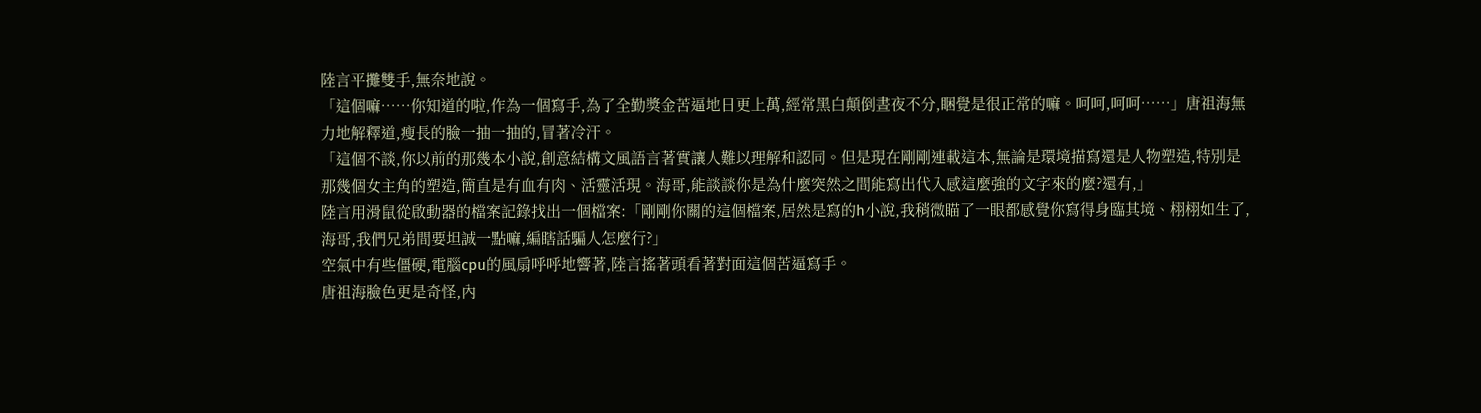陸言平攤雙手,無奈地說。
「這個嘛……你知道的啦,作為一個寫手,為了全勤獎金苦逼地日更上萬,經常黑白顛倒晝夜不分,睏覺是很正常的嘛。呵呵,呵呵……」唐祖海無力地解釋道,瘦長的臉一抽一抽的,冒著冷汗。
「這個不談,你以前的那幾本小說,創意結構文風語言著實讓人難以理解和認同。但是現在剛剛連載這本,無論是環境描寫還是人物塑造,特別是那幾個女主角的塑造,簡直是有血有肉、活靈活現。海哥,能談談你是為什麼突然之間能寫出代入感這麼強的文字來的麼?還有,」
陸言用滑鼠從啟動器的檔案記錄找出一個檔案:「剛剛你關的這個檔案,居然是寫的h小說,我稍微瞄了一眼都感覺你寫得身臨其境、栩栩如生了,海哥,我們兄弟間要坦誠一點嘛,編瞎話騙人怎麼行?」
空氣中有些僵硬,電腦cpu的風扇呼呼地響著,陸言搖著頭看著對面這個苦逼寫手。
唐祖海臉色更是奇怪,內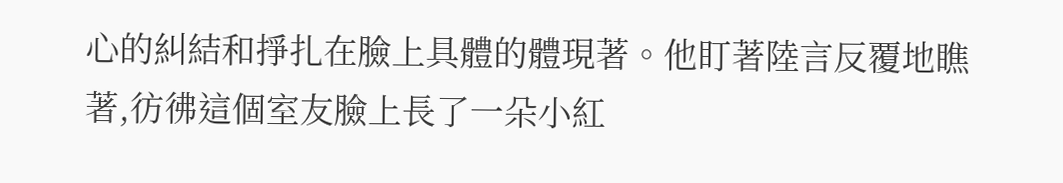心的糾結和掙扎在臉上具體的體現著。他盯著陸言反覆地瞧著,彷彿這個室友臉上長了一朵小紅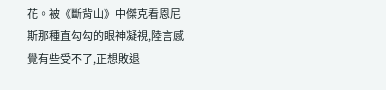花。被《斷背山》中傑克看恩尼斯那種直勾勾的眼神凝視,陸言感覺有些受不了,正想敗退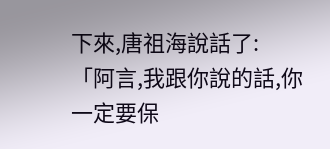下來,唐祖海說話了:
「阿言,我跟你說的話,你一定要保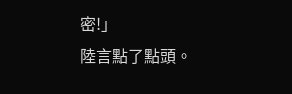密!」
陸言點了點頭。